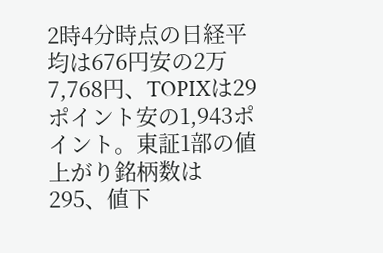2時4分時点の日経平均は676円安の2万7,768円、TOPIXは29ポイント安の1,943ポイント。東証1部の値上がり銘柄数は295、値下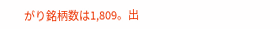がり銘柄数は1,809。出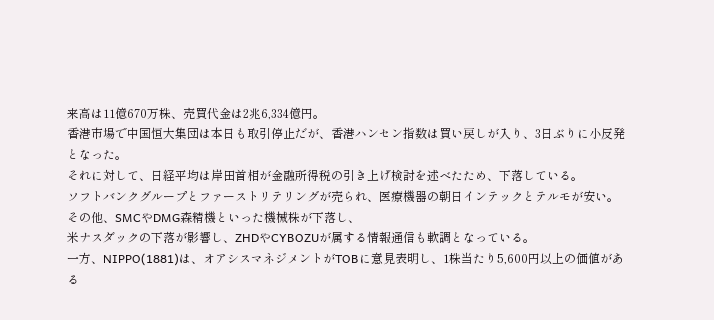来高は11億670万株、売買代金は2兆6,334億円。
香港市場で中国恒大集団は本日も取引停止だが、香港ハンセン指数は買い戻しが入り、3日ぶりに小反発となった。
それに対して、日経平均は岸田首相が金融所得税の引き上げ検討を述べたため、下落している。
ソフトバンクグループとファーストリテリングが売られ、医療機器の朝日インテックとテルモが安い。その他、SMCやDMG森精機といった機械株が下落し、
米ナスダックの下落が影響し、ZHDやCYBOZUが属する情報通信も軟調となっている。
一方、NIPPO(1881)は、オアシスマネジメントがTOBに意見表明し、1株当たり5,600円以上の価値がある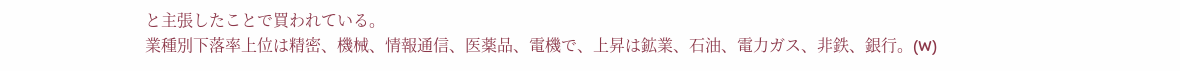と主張したことで買われている。
業種別下落率上位は精密、機械、情報通信、医薬品、電機で、上昇は鉱業、石油、電力ガス、非鉄、銀行。(W)